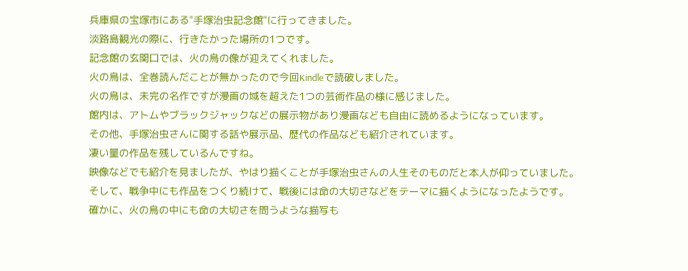兵庫県の宝塚市にある"手塚治虫記念館"に行ってきました。
淡路島観光の際に、行きたかった場所の1つです。
記念館の玄関口では、火の鳥の像が迎えてくれました。
火の鳥は、全巻読んだことが無かったので今回Kindleで読破しました。
火の鳥は、未完の名作ですが漫画の域を超えた1つの芸術作品の様に感じました。
館内は、アトムやブラックジャックなどの展示物があり漫画なども自由に読めるようになっています。
その他、手塚治虫さんに関する話や展示品、歴代の作品なども紹介されています。
凄い量の作品を残しているんですね。
映像などでも紹介を見ましたが、やはり描くことが手塚治虫さんの人生そのものだと本人が仰っていました。
そして、戦争中にも作品をつくり続けて、戦後には命の大切さなどをテーマに描くようになったようです。
確かに、火の鳥の中にも命の大切さを問うような描写も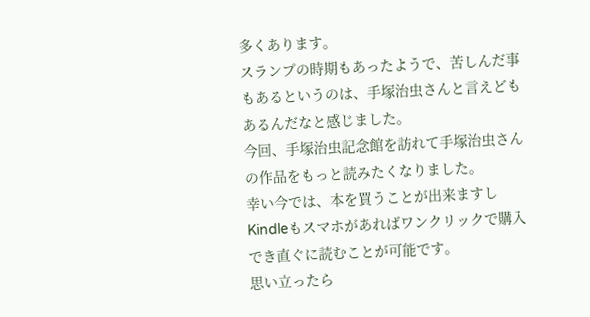多くあります。
スランプの時期もあったようで、苦しんだ事もあるというのは、手塚治虫さんと言えどもあるんだなと感じました。
今回、手塚治虫記念館を訪れて手塚治虫さんの作品をもっと読みたくなりました。
幸い今では、本を買うことが出来ますしKindleもスマホがあればワンクリックで購入でき直ぐに読むことが可能です。
思い立ったら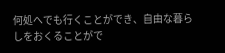何処へでも行くことができ、自由な暮らしをおくることがで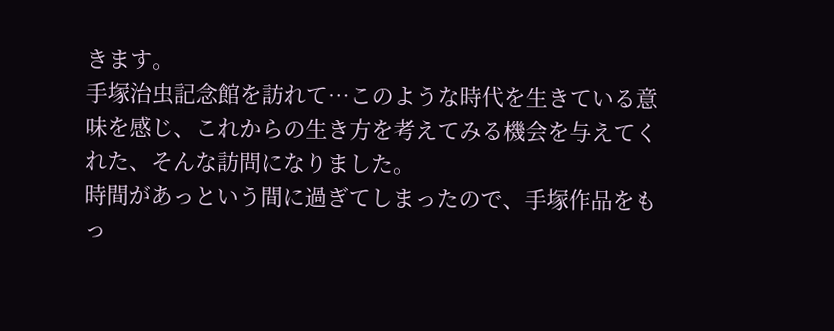きます。
手塚治虫記念館を訪れて…このような時代を生きている意味を感じ、これからの生き方を考えてみる機会を与えてくれた、そんな訪問になりました。
時間があっという間に過ぎてしまったので、手塚作品をもっ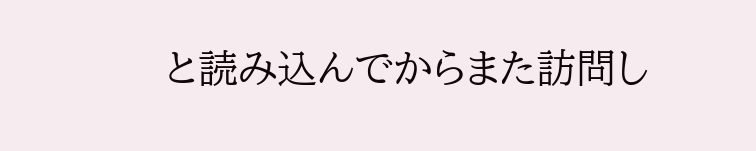と読み込んでからまた訪問し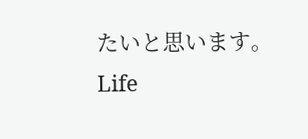たいと思います。
Life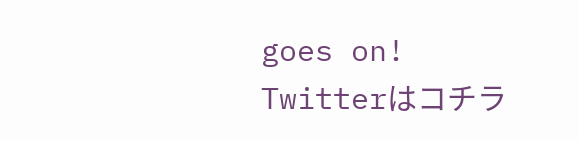goes on!
Twitterはコチラ